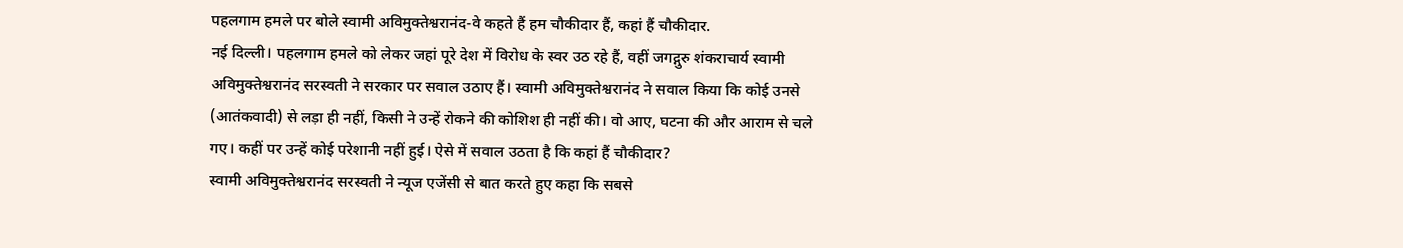पहलगाम हमले पर बोले स्वामी अविमुक्तेश्वरानंद-वे कहते हैं हम चौकीदार हैं, कहां हैं चौकीदार.
नई दिल्ली। पहलगाम हमले को लेकर जहां पूरे देश में विरोध के स्वर उठ रहे हैं, वहीं जगद्गुरु शंकराचार्य स्वामी अविमुक्तेश्वरानंद सरस्वती ने सरकार पर सवाल उठाए हैं। स्वामी अविमुक्तेश्वरानंद ने सवाल किया कि कोई उनसे (आतंकवादी) से लड़ा ही नहीं, किसी ने उन्हें रोकने की कोशिश ही नहीं की। वो आए, घटना की और आराम से चले गए। कहीं पर उन्हें कोई परेशानी नहीं हुई। ऐसे में सवाल उठता है कि कहां हैं चौकीदार?
स्वामी अविमुक्तेश्वरानंद सरस्वती ने न्यूज एजेंसी से बात करते हुए कहा कि सबसे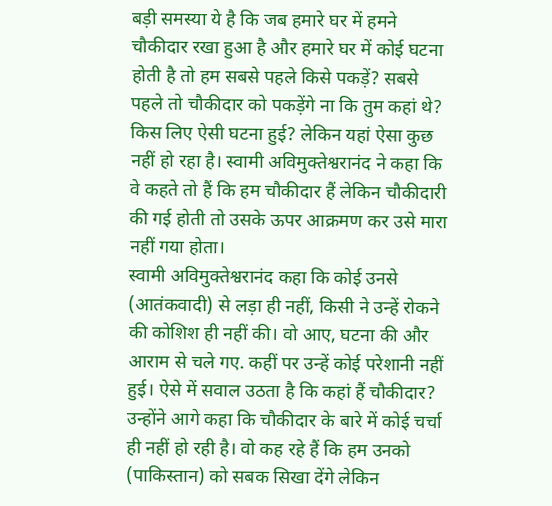बड़ी समस्या ये है कि जब हमारे घर में हमने चौकीदार रखा हुआ है और हमारे घर में कोई घटना होती है तो हम सबसे पहले किसे पकड़ें? सबसे पहले तो चौकीदार को पकड़ेंगे ना कि तुम कहां थे? किस लिए ऐसी घटना हुई? लेकिन यहां ऐसा कुछ नहीं हो रहा है। स्वामी अविमुक्तेश्वरानंद ने कहा कि वे कहते तो हैं कि हम चौकीदार हैं लेकिन चौकीदारी की गई होती तो उसके ऊपर आक्रमण कर उसे मारा नहीं गया होता।
स्वामी अविमुक्तेश्वरानंद कहा कि कोई उनसे (आतंकवादी) से लड़ा ही नहीं, किसी ने उन्हें रोकने की कोशिश ही नहीं की। वो आए, घटना की और आराम से चले गए. कहीं पर उन्हें कोई परेशानी नहीं हुई। ऐसे में सवाल उठता है कि कहां हैं चौकीदार? उन्होंने आगे कहा कि चौकीदार के बारे में कोई चर्चा ही नहीं हो रही है। वो कह रहे हैं कि हम उनको (पाकिस्तान) को सबक सिखा देंगे लेकिन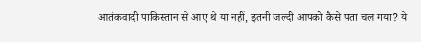आतंकवादी पाकिस्तान से आए थे या नहीं, इतनी जल्दी आपको कैसे पता चल गया? ये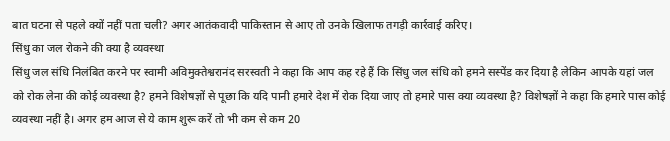बात घटना से पहले क्यों नहीं पता चली? अगर आतंकवादी पाकिस्तान से आए तो उनके खिलाफ तगड़ी कार्रवाई करिए।
सिंधु का जल रोकने की क्या है व्यवस्था
सिंधु जल संधि निलंबित करने पर स्वामी अविमुक्तेश्वरानंद सरस्वती ने कहा कि आप कह रहे हैं कि सिंधु जल संधि को हमने सस्पेंड कर दिया है लेकिन आपके यहां जल को रोक लेना की कोई व्यवस्था है? हमने विशेषज्ञों से पूछा कि यदि पानी हमारे देश में रोक दिया जाए तो हमारे पास क्या व्यवस्था है? विशेषज्ञों ने कहा कि हमारे पास कोई व्यवस्था नहीं है। अगर हम आज से ये काम शुरू करें तो भी कम से कम 20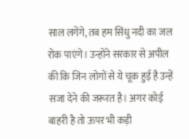साल लगेंगे, तब हम सिंधु नदी का जल रोक पाएंगे। उन्होंने सरकार से अपील की कि जिन लोगों से ये चूक हुई है उन्हें सजा देने की जरूरत है। अगर कोई बाहरी है तो ऊपर भी कड़ी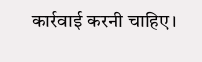कार्रवाई करनी चाहिए।